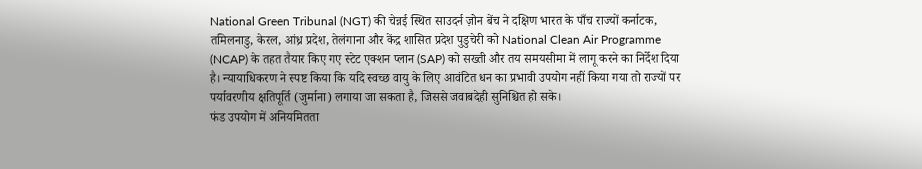National Green Tribunal (NGT) की चेन्नई स्थित साउदर्न ज़ोन बेंच ने दक्षिण भारत के पाँच राज्यों कर्नाटक, तमिलनाडु, केरल, आंध्र प्रदेश, तेलंगाना और केंद्र शासित प्रदेश पुडुचेरी को National Clean Air Programme (NCAP) के तहत तैयार किए गए स्टेट एक्शन प्लान (SAP) को सख्ती और तय समयसीमा में लागू करने का निर्देश दिया है। न्यायाधिकरण ने स्पष्ट किया कि यदि स्वच्छ वायु के लिए आवंटित धन का प्रभावी उपयोग नहीं किया गया तो राज्यों पर पर्यावरणीय क्षतिपूर्ति (जुर्माना) लगाया जा सकता है, जिससे जवाबदेही सुनिश्चित हो सके।
फंड उपयोग में अनियमितता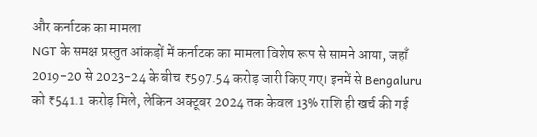और कर्नाटक का मामला
NGT के समक्ष प्रस्तुत आंकड़ों में कर्नाटक का मामला विशेष रूप से सामने आया, जहाँ 2019-20 से 2023-24 के बीच ₹597.54 करोड़ जारी किए गए। इनमें से Bengaluru को ₹541.1 करोड़ मिले, लेकिन अक्टूबर 2024 तक केवल 13% राशि ही खर्च की गई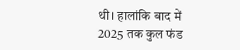थी। हालांकि बाद में 2025 तक कुल फंड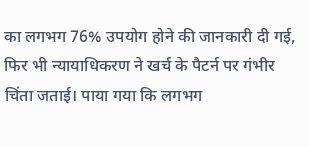का लगभग 76% उपयोग होने की जानकारी दी गई, फिर भी न्यायाधिकरण ने खर्च के पैटर्न पर गंभीर चिंता जताई। पाया गया कि लगभग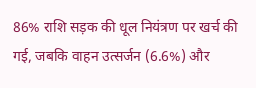86% राशि सड़क की धूल नियंत्रण पर खर्च की गई, जबकि वाहन उत्सर्जन (6.6%) और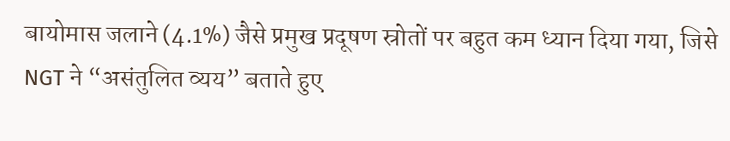बायोमास जलाने (4.1%) जैसे प्रमुख प्रदूषण स्रोतों पर बहुत कम ध्यान दिया गया, जिसे NGT ने “असंतुलित व्यय” बताते हुए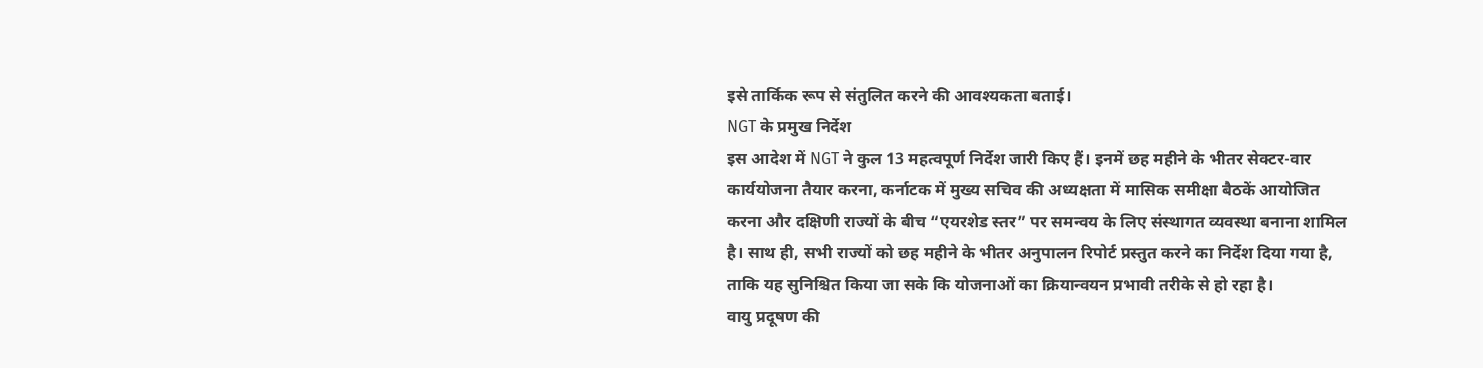इसे तार्किक रूप से संतुलित करने की आवश्यकता बताई।
NGT के प्रमुख निर्देश
इस आदेश में NGT ने कुल 13 महत्वपूर्ण निर्देश जारी किए हैं। इनमें छह महीने के भीतर सेक्टर-वार कार्ययोजना तैयार करना, कर्नाटक में मुख्य सचिव की अध्यक्षता में मासिक समीक्षा बैठकें आयोजित करना और दक्षिणी राज्यों के बीच “एयरशेड स्तर” पर समन्वय के लिए संस्थागत व्यवस्था बनाना शामिल है। साथ ही, सभी राज्यों को छह महीने के भीतर अनुपालन रिपोर्ट प्रस्तुत करने का निर्देश दिया गया है, ताकि यह सुनिश्चित किया जा सके कि योजनाओं का क्रियान्वयन प्रभावी तरीके से हो रहा है।
वायु प्रदूषण की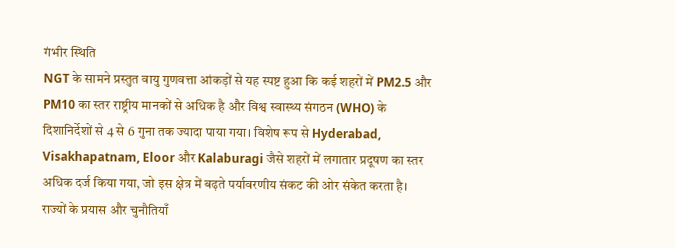गंभीर स्थिति
NGT के सामने प्रस्तुत वायु गुणवत्ता आंकड़ों से यह स्पष्ट हुआ कि कई शहरों में PM2.5 और PM10 का स्तर राष्ट्रीय मानकों से अधिक है और विश्व स्वास्थ्य संगठन (WHO) के दिशानिर्देशों से 4 से 6 गुना तक ज्यादा पाया गया। विशेष रूप से Hyderabad, Visakhapatnam, Eloor और Kalaburagi जैसे शहरों में लगातार प्रदूषण का स्तर अधिक दर्ज किया गया, जो इस क्षेत्र में बढ़ते पर्यावरणीय संकट की ओर संकेत करता है।
राज्यों के प्रयास और चुनौतियाँ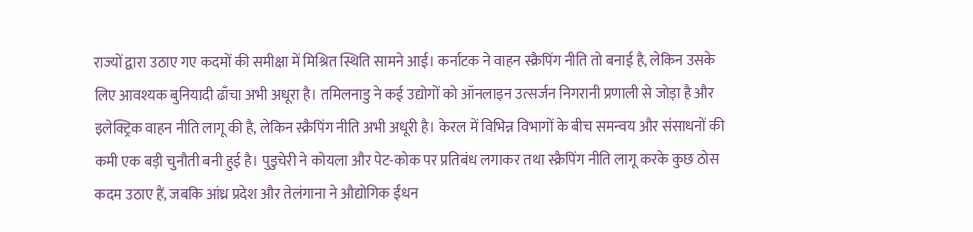राज्यों द्वारा उठाए गए कदमों की समीक्षा में मिश्रित स्थिति सामने आई। कर्नाटक ने वाहन स्क्रैपिंग नीति तो बनाई है, लेकिन उसके लिए आवश्यक बुनियादी ढाँचा अभी अधूरा है। तमिलनाडु ने कई उद्योगों को ऑनलाइन उत्सर्जन निगरानी प्रणाली से जोड़ा है और इलेक्ट्रिक वाहन नीति लागू की है, लेकिन स्क्रैपिंग नीति अभी अधूरी है। केरल में विभिन्न विभागों के बीच समन्वय और संसाधनों की कमी एक बड़ी चुनौती बनी हुई है। पुडुचेरी ने कोयला और पेट-कोक पर प्रतिबंध लगाकर तथा स्क्रैपिंग नीति लागू करके कुछ ठोस कदम उठाए हैं, जबकि आंध्र प्रदेश और तेलंगाना ने औद्योगिक ईंधन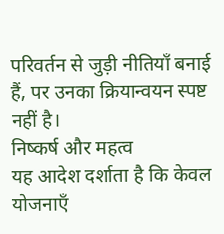परिवर्तन से जुड़ी नीतियाँ बनाई हैं, पर उनका क्रियान्वयन स्पष्ट नहीं है।
निष्कर्ष और महत्व
यह आदेश दर्शाता है कि केवल योजनाएँ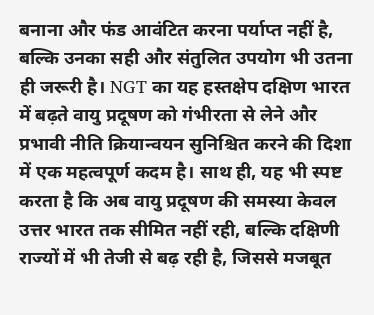बनाना और फंड आवंटित करना पर्याप्त नहीं है, बल्कि उनका सही और संतुलित उपयोग भी उतना ही जरूरी है। NGT का यह हस्तक्षेप दक्षिण भारत में बढ़ते वायु प्रदूषण को गंभीरता से लेने और प्रभावी नीति क्रियान्वयन सुनिश्चित करने की दिशा में एक महत्वपूर्ण कदम है। साथ ही, यह भी स्पष्ट करता है कि अब वायु प्रदूषण की समस्या केवल उत्तर भारत तक सीमित नहीं रही, बल्कि दक्षिणी राज्यों में भी तेजी से बढ़ रही है, जिससे मजबूत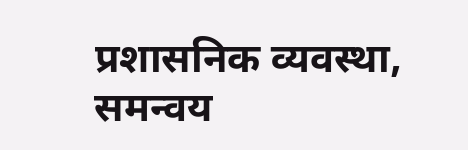प्रशासनिक व्यवस्था, समन्वय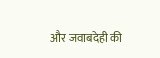और जवाबदेही की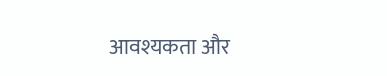आवश्यकता और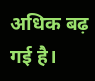अधिक बढ़ गई है।